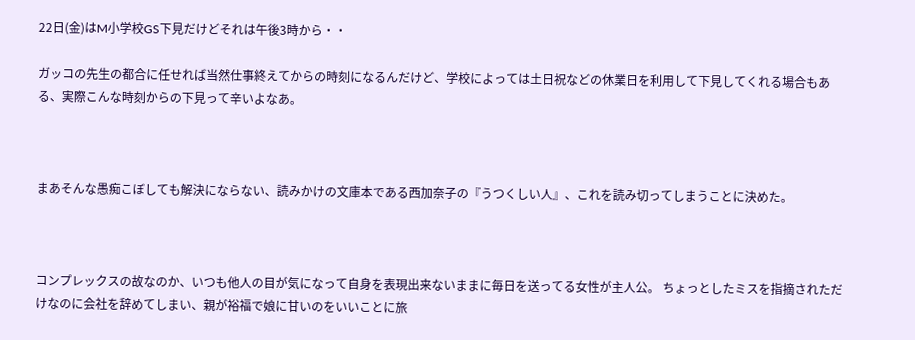22日(金)はM小学校GS下見だけどそれは午後3時から・・

ガッコの先生の都合に任せれば当然仕事終えてからの時刻になるんだけど、学校によっては土日祝などの休業日を利用して下見してくれる場合もある、実際こんな時刻からの下見って辛いよなあ。



まあそんな愚痴こぼしても解決にならない、読みかけの文庫本である西加奈子の『うつくしい人』、これを読み切ってしまうことに決めた。



コンプレックスの故なのか、いつも他人の目が気になって自身を表現出来ないままに毎日を送ってる女性が主人公。 ちょっとしたミスを指摘されただけなのに会社を辞めてしまい、親が裕福で娘に甘いのをいいことに旅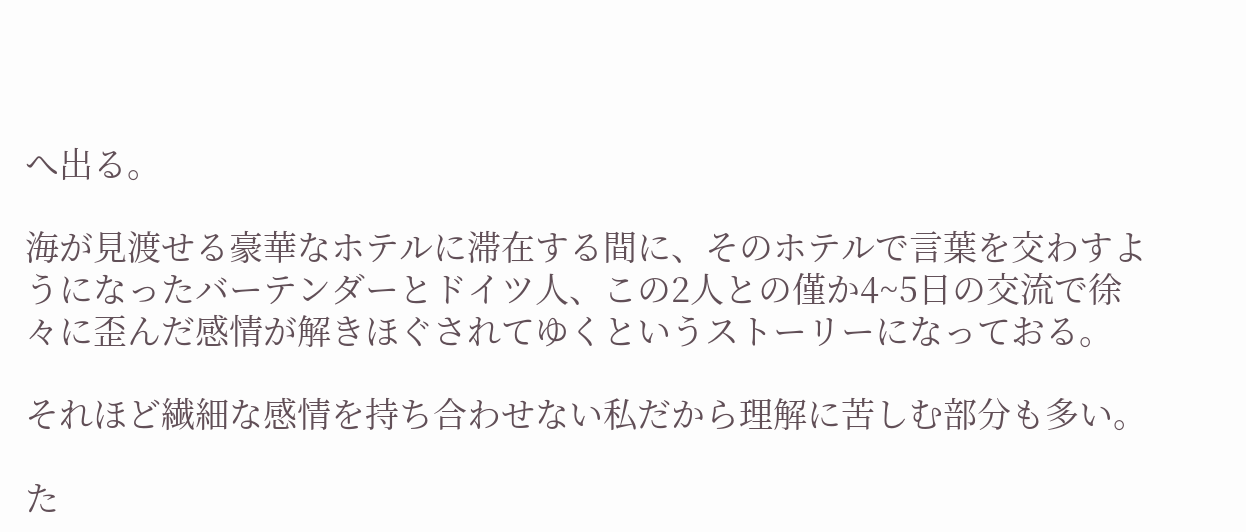へ出る。

海が見渡せる豪華なホテルに滞在する間に、そのホテルで言葉を交わすようになったバーテンダーとドイツ人、この2人との僅か4~5日の交流で徐々に歪んだ感情が解きほぐされてゆくというストーリーになっておる。

それほど繊細な感情を持ち合わせない私だから理解に苦しむ部分も多い。

た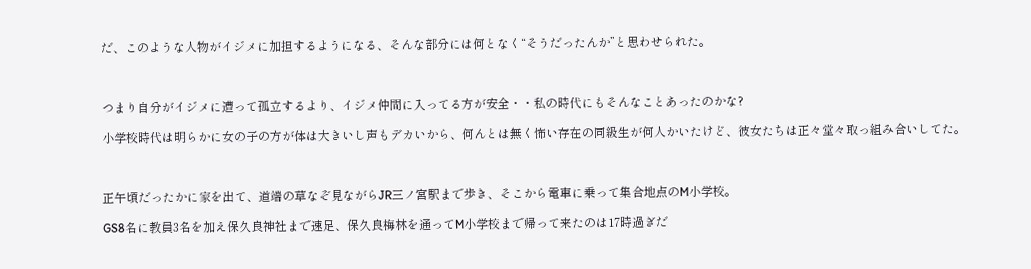だ、このような人物がイジメに加担するようになる、そんな部分には何となく“そうだったんか”と思わせられた。



つまり自分がイジメに遭って孤立するより、イジメ仲間に入ってる方が安全・・私の時代にもそんなことあったのかな?

小学校時代は明らかに女の子の方が体は大きいし声もデカいから、何んとは無く怖い存在の同級生が何人かいたけど、彼女たちは正々堂々取っ組み合いしてた。



正午頃だったかに家を出て、道端の草なぞ見ながらJR三ノ宮駅まで歩き、そこから電車に乗って集合地点のM小学校。

GS8名に教員3名を加え保久良神社まで速足、保久良梅林を通ってM小学校まで帰って来たのは17時過ぎだ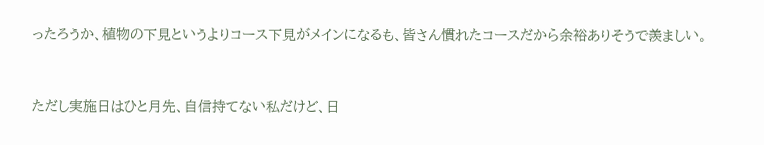ったろうか、植物の下見というよりコース下見がメインになるも、皆さん慣れたコースだから余裕ありそうで羨ましい。



ただし実施日はひと月先、自信持てない私だけど、日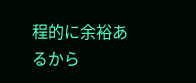程的に余裕あるから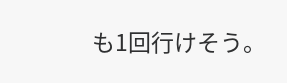も1回行けそう。